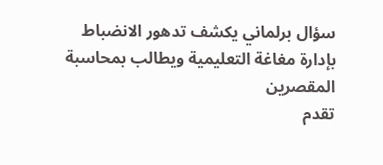سؤال برلماني يكشف تدهور الانضباط بإدارة مغاغة التعليمية ويطالب بمحاسبة المقصرين
تقدم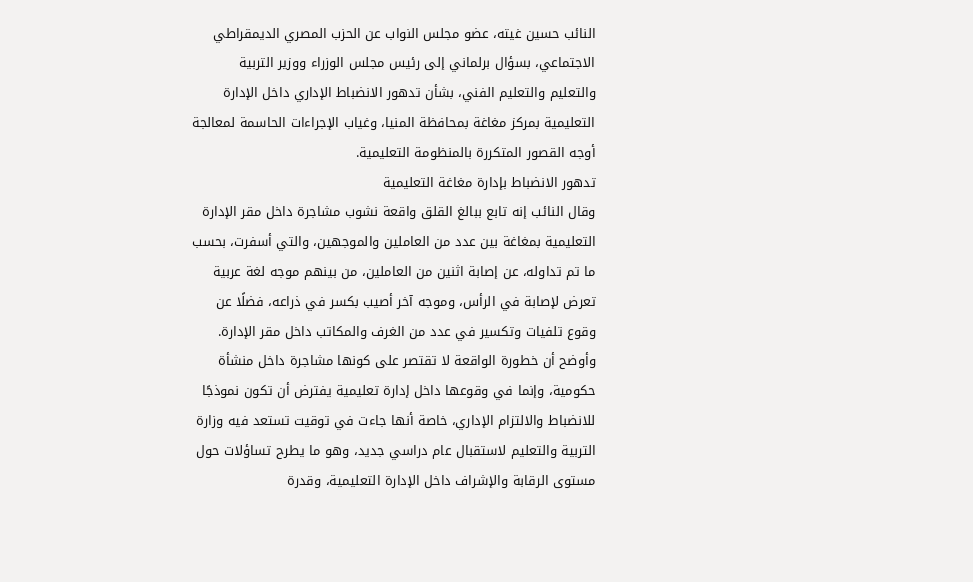النائب حسين غيته، عضو مجلس النواب عن الحزب المصري الديمقراطي الاجتماعي، بسؤال برلماني إلى رئيس مجلس الوزراء ووزير التربية والتعليم والتعليم الفني، بشأن تدهور الانضباط الإداري داخل الإدارة التعليمية بمركز مغاغة بمحافظة المنيا، وغياب الإجراءات الحاسمة لمعالجة أوجه القصور المتكررة بالمنظومة التعليمية.
تدهور الانضباط بإدارة مغاغة التعليمية
وقال النائب إنه تابع ببالغ القلق واقعة نشوب مشاجرة داخل مقر الإدارة التعليمية بمغاغة بين عدد من العاملين والموجهين، والتي أسفرت، بحسب ما تم تداوله، عن إصابة اثنين من العاملين، من بينهم موجه لغة عربية تعرض لإصابة في الرأس، وموجه آخر أصيب بكسر في ذراعه، فضلًا عن وقوع تلفيات وتكسير في عدد من الغرف والمكاتب داخل مقر الإدارة.
وأوضح أن خطورة الواقعة لا تقتصر على كونها مشاجرة داخل منشأة حكومية، وإنما في وقوعها داخل إدارة تعليمية يفترض أن تكون نموذجًا للانضباط والالتزام الإداري، خاصة أنها جاءت في توقيت تستعد فيه وزارة التربية والتعليم لاستقبال عام دراسي جديد، وهو ما يطرح تساؤلات حول مستوى الرقابة والإشراف داخل الإدارة التعليمية، وقدرة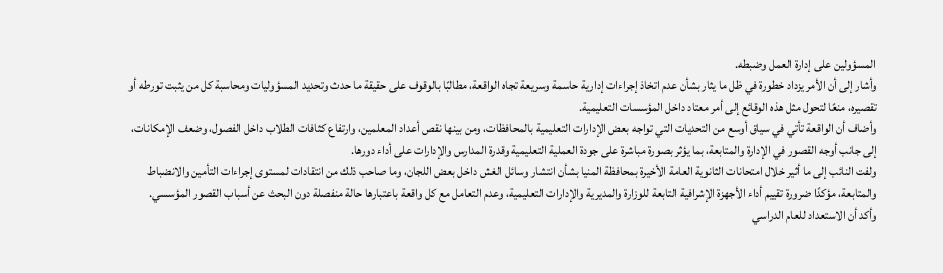المسؤولين على إدارة العمل وضبطه.
وأشار إلى أن الأمر يزداد خطورة في ظل ما يثار بشأن عدم اتخاذ إجراءات إدارية حاسمة وسريعة تجاه الواقعة، مطالبًا بالوقوف على حقيقة ما حدث وتحديد المسؤوليات ومحاسبة كل من يثبت تورطه أو تقصيره، منعًا لتحول مثل هذه الوقائع إلى أمر معتاد داخل المؤسسات التعليمية.
وأضاف أن الواقعة تأتي في سياق أوسع من التحديات التي تواجه بعض الإدارات التعليمية بالمحافظات، ومن بينها نقص أعداد المعلمين، وارتفاع كثافات الطلاب داخل الفصول، وضعف الإمكانات، إلى جانب أوجه القصور في الإدارة والمتابعة، بما يؤثر بصورة مباشرة على جودة العملية التعليمية وقدرة المدارس والإدارات على أداء دورها.
ولفت النائب إلى ما أثير خلال امتحانات الثانوية العامة الأخيرة بمحافظة المنيا بشأن انتشار وسائل الغش داخل بعض اللجان، وما صاحب ذلك من انتقادات لمستوى إجراءات التأمين والانضباط والمتابعة، مؤكدًا ضرورة تقييم أداء الأجهزة الإشرافية التابعة للوزارة والمديرية والإدارات التعليمية، وعدم التعامل مع كل واقعة باعتبارها حالة منفصلة دون البحث عن أسباب القصور المؤسسي.
وأكد أن الاستعداد للعام الدراسي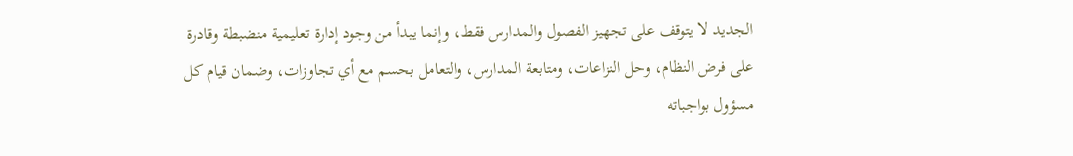الجديد لا يتوقف على تجهيز الفصول والمدارس فقط، وإنما يبدأ من وجود إدارة تعليمية منضبطة وقادرة على فرض النظام، وحل النزاعات، ومتابعة المدارس، والتعامل بحسم مع أي تجاوزات، وضمان قيام كل مسؤول بواجباته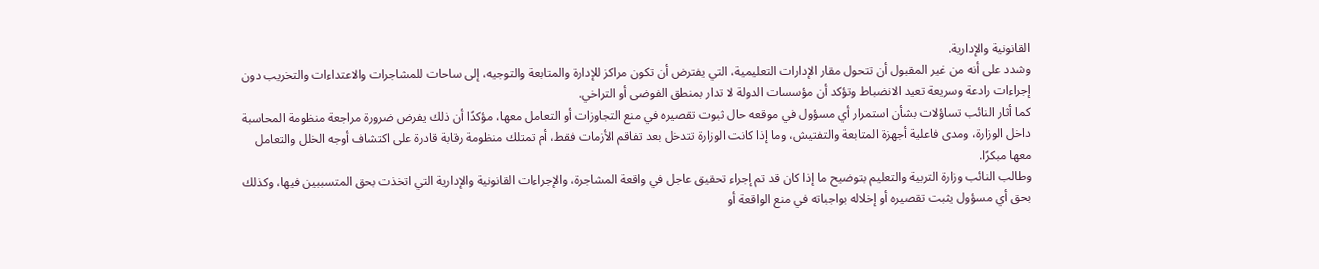القانونية والإدارية.
وشدد على أنه من غير المقبول أن تتحول مقار الإدارات التعليمية، التي يفترض أن تكون مراكز للإدارة والمتابعة والتوجيه، إلى ساحات للمشاجرات والاعتداءات والتخريب دون إجراءات رادعة وسريعة تعيد الانضباط وتؤكد أن مؤسسات الدولة لا تدار بمنطق الفوضى أو التراخي.
كما أثار النائب تساؤلات بشأن استمرار أي مسؤول في موقعه حال ثبوت تقصيره في منع التجاوزات أو التعامل معها، مؤكدًا أن ذلك يفرض ضرورة مراجعة منظومة المحاسبة داخل الوزارة، ومدى فاعلية أجهزة المتابعة والتفتيش، وما إذا كانت الوزارة تتدخل بعد تفاقم الأزمات فقط، أم تمتلك منظومة رقابة قادرة على اكتشاف أوجه الخلل والتعامل معها مبكرًا.
وطالب النائب وزارة التربية والتعليم بتوضيح ما إذا كان قد تم إجراء تحقيق عاجل في واقعة المشاجرة، والإجراءات القانونية والإدارية التي اتخذت بحق المتسببين فيها، وكذلك بحق أي مسؤول يثبت تقصيره أو إخلاله بواجباته في منع الواقعة أو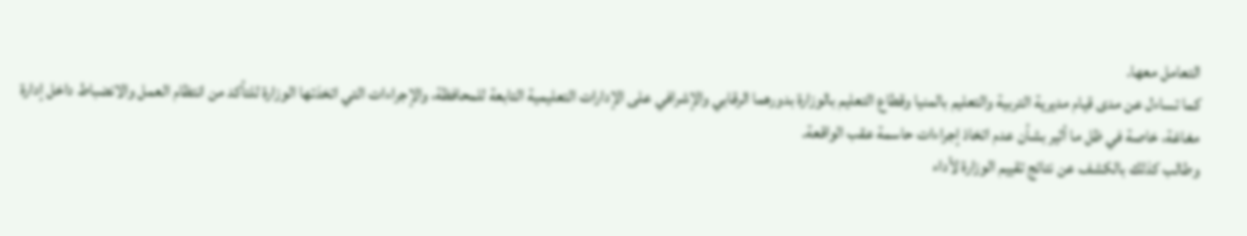التعامل معها.
كما تساءل عن مدى قيام مديرية التربية والتعليم بالمنيا وقطاع التعليم بالوزارة بدورهما الرقابي والإشرافي على الإدارات التعليمية التابعة للمحافظة، والإجراءات التي اتخذتها الوزارة للتأكد من انتظام العمل والانضباط داخل إدارة مغاغة، خاصة في ظل ما أثير بشأن عدم اتخاذ إجراءات حاسمة عقب الواقعة.
وطالب كذلك بالكشف عن نتائج تقييم الوزارة لأداء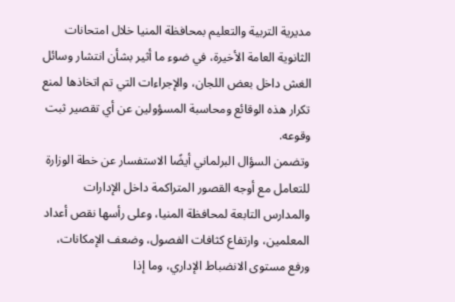مديرية التربية والتعليم بمحافظة المنيا خلال امتحانات الثانوية العامة الأخيرة، في ضوء ما أثير بشأن انتشار وسائل الغش داخل بعض اللجان، والإجراءات التي تم اتخاذها لمنع تكرار هذه الوقائع ومحاسبة المسؤولين عن أي تقصير ثبت وقوعه.
وتضمن السؤال البرلماني أيضًا الاستفسار عن خطة الوزارة للتعامل مع أوجه القصور المتراكمة داخل الإدارات والمدارس التابعة لمحافظة المنيا، وعلى رأسها نقص أعداد المعلمين، وارتفاع كثافات الفصول، وضعف الإمكانات، ورفع مستوى الانضباط الإداري، وما إذا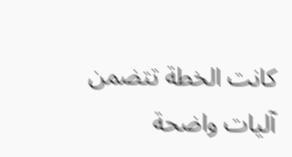كانت الخطة تتضمن آليات واضحة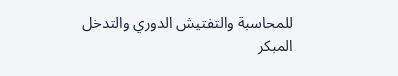للمحاسبة والتفتيش الدوري والتدخل المبكر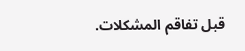قبل تفاقم المشكلات.